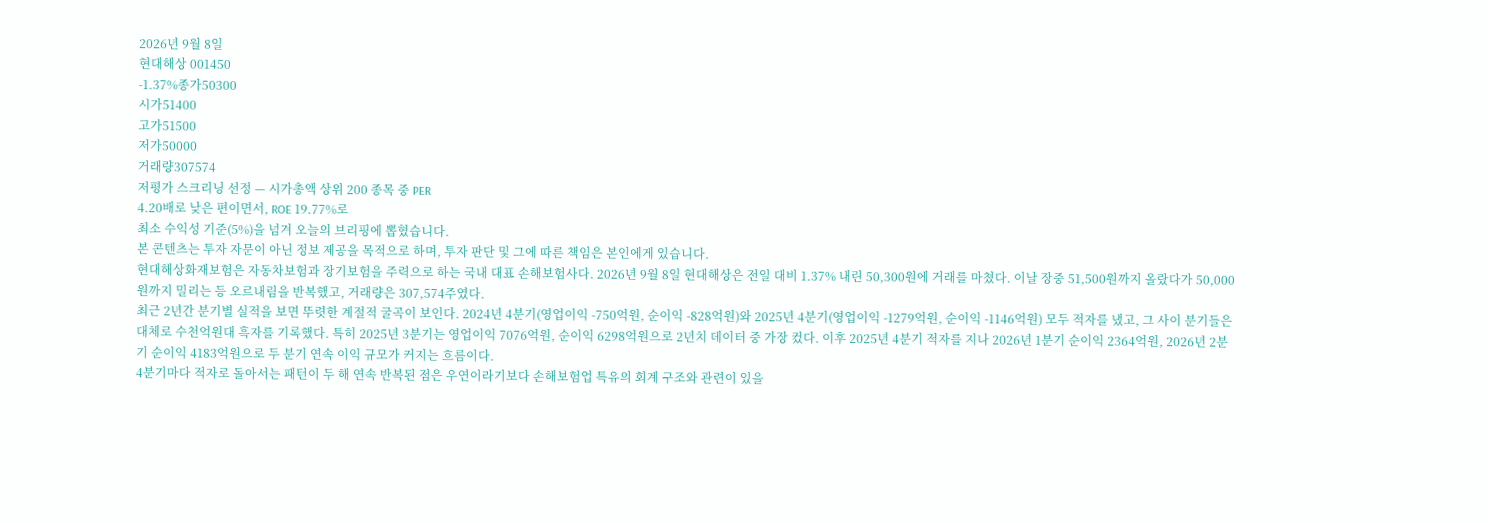2026년 9월 8일
현대해상 001450
-1.37%종가50300
시가51400
고가51500
저가50000
거래량307574
저평가 스크리닝 선정 — 시가총액 상위 200 종목 중 PER
4.20배로 낮은 편이면서, ROE 19.77%로
최소 수익성 기준(5%)을 넘겨 오늘의 브리핑에 뽑혔습니다.
본 콘텐츠는 투자 자문이 아닌 정보 제공을 목적으로 하며, 투자 판단 및 그에 따른 책임은 본인에게 있습니다.
현대해상화재보험은 자동차보험과 장기보험을 주력으로 하는 국내 대표 손해보험사다. 2026년 9월 8일 현대해상은 전일 대비 1.37% 내린 50,300원에 거래를 마쳤다. 이날 장중 51,500원까지 올랐다가 50,000원까지 밀리는 등 오르내림을 반복했고, 거래량은 307,574주였다.
최근 2년간 분기별 실적을 보면 뚜렷한 계절적 굴곡이 보인다. 2024년 4분기(영업이익 -750억원, 순이익 -828억원)와 2025년 4분기(영업이익 -1279억원, 순이익 -1146억원) 모두 적자를 냈고, 그 사이 분기들은 대체로 수천억원대 흑자를 기록했다. 특히 2025년 3분기는 영업이익 7076억원, 순이익 6298억원으로 2년치 데이터 중 가장 컸다. 이후 2025년 4분기 적자를 지나 2026년 1분기 순이익 2364억원, 2026년 2분기 순이익 4183억원으로 두 분기 연속 이익 규모가 커지는 흐름이다.
4분기마다 적자로 돌아서는 패턴이 두 해 연속 반복된 점은 우연이라기보다 손해보험업 특유의 회계 구조와 관련이 있을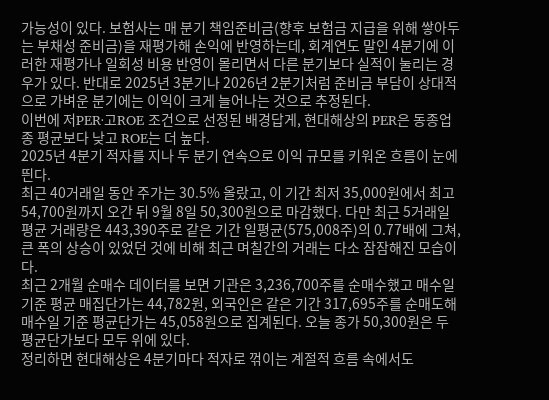가능성이 있다. 보험사는 매 분기 책임준비금(향후 보험금 지급을 위해 쌓아두는 부채성 준비금)을 재평가해 손익에 반영하는데, 회계연도 말인 4분기에 이러한 재평가나 일회성 비용 반영이 몰리면서 다른 분기보다 실적이 눌리는 경우가 있다. 반대로 2025년 3분기나 2026년 2분기처럼 준비금 부담이 상대적으로 가벼운 분기에는 이익이 크게 늘어나는 것으로 추정된다.
이번에 저PER·고ROE 조건으로 선정된 배경답게, 현대해상의 PER은 동종업종 평균보다 낮고 ROE는 더 높다.
2025년 4분기 적자를 지나 두 분기 연속으로 이익 규모를 키워온 흐름이 눈에 띈다.
최근 40거래일 동안 주가는 30.5% 올랐고, 이 기간 최저 35,000원에서 최고 54,700원까지 오간 뒤 9월 8일 50,300원으로 마감했다. 다만 최근 5거래일 평균 거래량은 443,390주로 같은 기간 일평균(575,008주)의 0.77배에 그쳐, 큰 폭의 상승이 있었던 것에 비해 최근 며칠간의 거래는 다소 잠잠해진 모습이다.
최근 2개월 순매수 데이터를 보면 기관은 3,236,700주를 순매수했고 매수일 기준 평균 매집단가는 44,782원, 외국인은 같은 기간 317,695주를 순매도해 매수일 기준 평균단가는 45,058원으로 집계된다. 오늘 종가 50,300원은 두 평균단가보다 모두 위에 있다.
정리하면 현대해상은 4분기마다 적자로 꺾이는 계절적 흐름 속에서도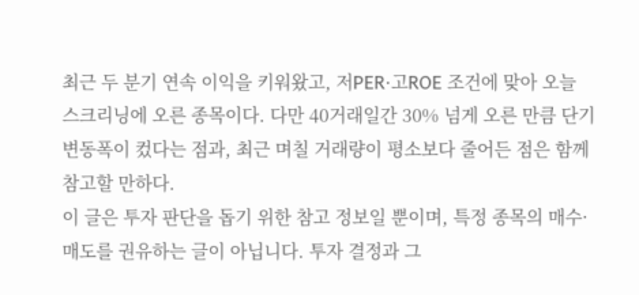최근 두 분기 연속 이익을 키워왔고, 저PER·고ROE 조건에 맞아 오늘 스크리닝에 오른 종목이다. 다만 40거래일간 30% 넘게 오른 만큼 단기 변동폭이 컸다는 점과, 최근 며칠 거래량이 평소보다 줄어든 점은 함께 참고할 만하다.
이 글은 투자 판단을 돕기 위한 참고 정보일 뿐이며, 특정 종목의 매수·매도를 권유하는 글이 아닙니다. 투자 결정과 그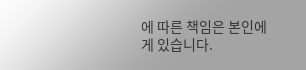에 따른 책임은 본인에게 있습니다.